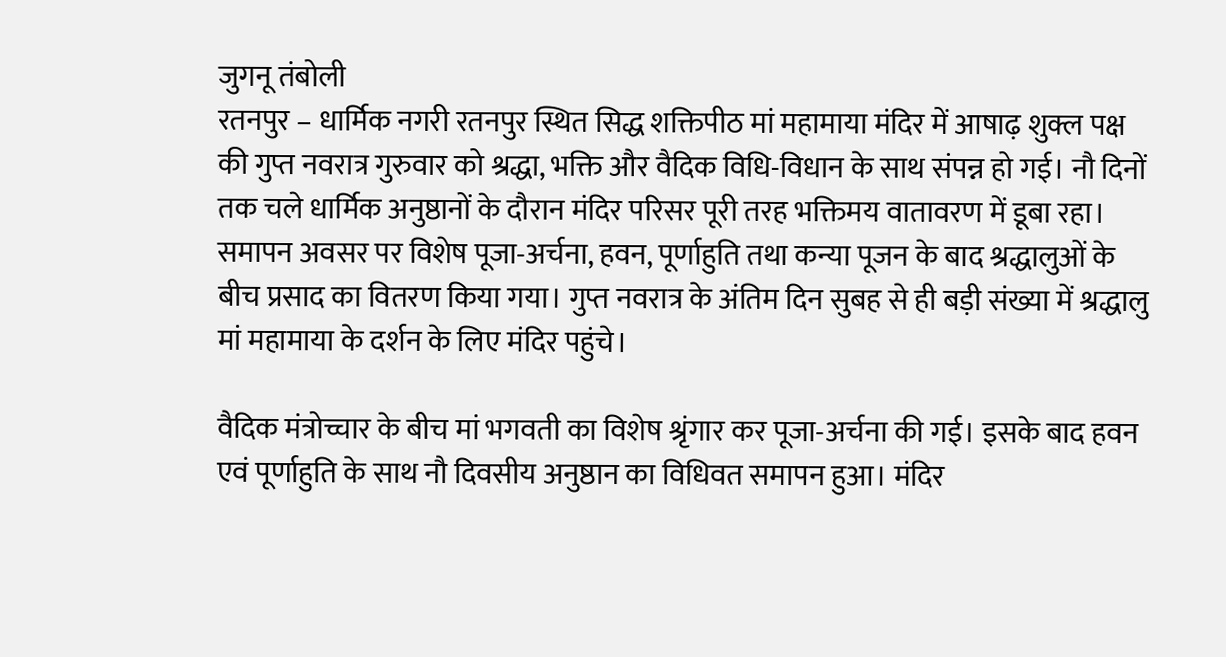जुगनू तंबोली
रतनपुर – धार्मिक नगरी रतनपुर स्थित सिद्ध शक्तिपीठ मां महामाया मंदिर में आषाढ़ शुक्ल पक्ष की गुप्त नवरात्र गुरुवार को श्रद्धा, भक्ति और वैदिक विधि-विधान के साथ संपन्न हो गई। नौ दिनों तक चले धार्मिक अनुष्ठानों के दौरान मंदिर परिसर पूरी तरह भक्तिमय वातावरण में डूबा रहा। समापन अवसर पर विशेष पूजा-अर्चना, हवन, पूर्णाहुति तथा कन्या पूजन के बाद श्रद्धालुओं के बीच प्रसाद का वितरण किया गया। गुप्त नवरात्र के अंतिम दिन सुबह से ही बड़ी संख्या में श्रद्धालु मां महामाया के दर्शन के लिए मंदिर पहुंचे।

वैदिक मंत्रोच्चार के बीच मां भगवती का विशेष श्रृंगार कर पूजा-अर्चना की गई। इसके बाद हवन एवं पूर्णाहुति के साथ नौ दिवसीय अनुष्ठान का विधिवत समापन हुआ। मंदिर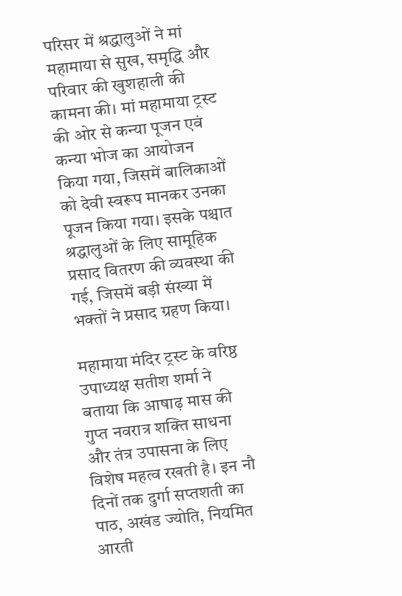परिसर में श्रद्धालुओं ने मां महामाया से सुख, समृद्धि और परिवार की खुशहाली की कामना की। मां महामाया ट्रस्ट की ओर से कन्या पूजन एवं कन्या भोज का आयोजन किया गया, जिसमें बालिकाओं को देवी स्वरूप मानकर उनका पूजन किया गया। इसके पश्चात श्रद्धालुओं के लिए सामूहिक प्रसाद वितरण की व्यवस्था की गई, जिसमें बड़ी संख्या में भक्तों ने प्रसाद ग्रहण किया।

महामाया मंदिर ट्रस्ट के वरिष्ठ उपाध्यक्ष सतीश शर्मा ने बताया कि आषाढ़ मास की गुप्त नवरात्र शक्ति साधना और तंत्र उपासना के लिए विशेष महत्व रखती है। इन नौ दिनों तक दुर्गा सप्तशती का पाठ, अखंड ज्योति, नियमित आरती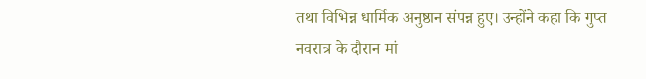तथा विभिन्न धार्मिक अनुष्ठान संपन्न हुए। उन्होंने कहा कि गुप्त नवरात्र के दौरान मां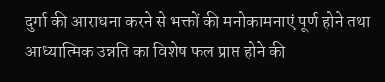दुर्गा की आराधना करने से भक्तों की मनोकामनाएं पूर्ण होने तथा आध्यात्मिक उन्नति का विशेष फल प्राप्त होने की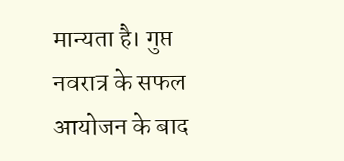मान्यता है। गुप्त नवरात्र के सफल आयोजन के बाद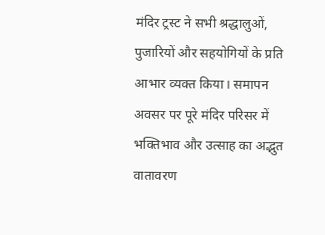मंदिर ट्रस्ट ने सभी श्रद्धालुओं, पुजारियों और सहयोगियों के प्रति आभार व्यक्त किया। समापन अवसर पर पूरे मंदिर परिसर में भक्तिभाव और उत्साह का अद्भुत वातावरण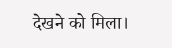देखने को मिला।